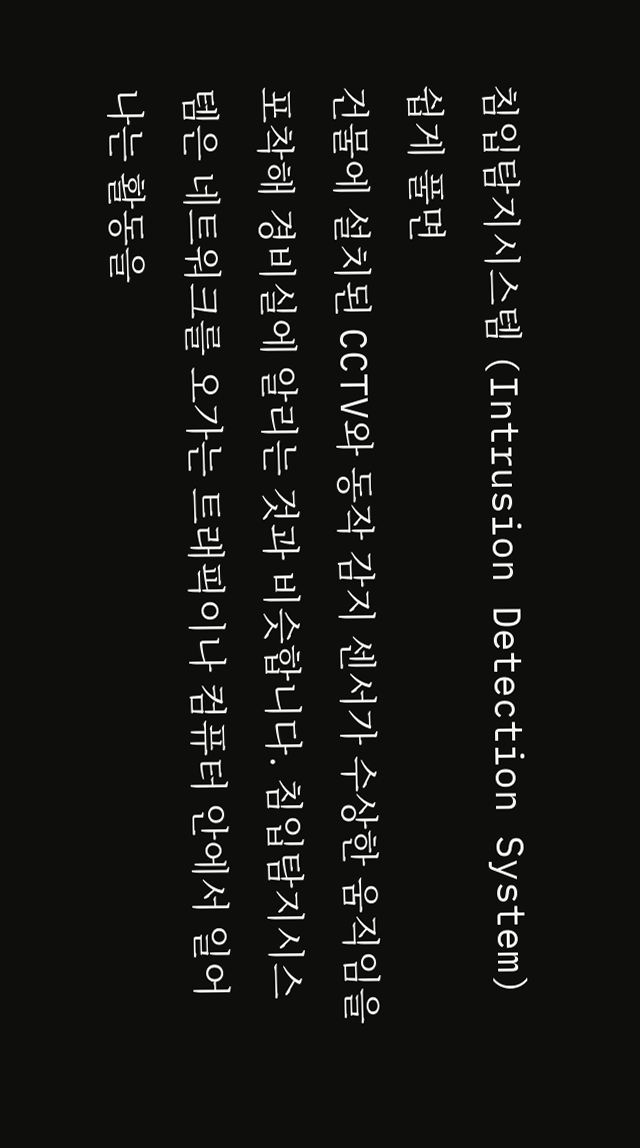침입탐지시스템 (Intrusion Detection System)
쉽게 풀면
건물에 설치된 CCTV와 동작 감지 센서가 수상한 움직임을 포착해 경비실에 알리는 것과 비슷합니다. 침입탐지시스템은 네트워크를 오가는 트래픽이나 컴퓨터 안에서 일어나는 활동을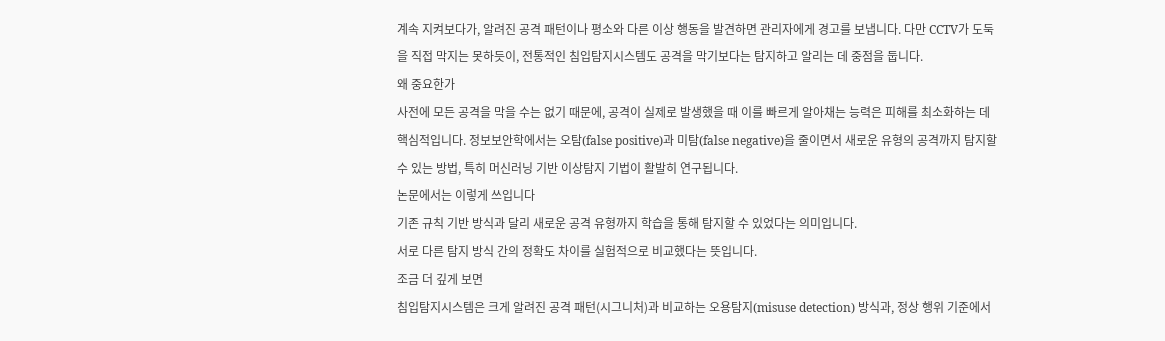계속 지켜보다가, 알려진 공격 패턴이나 평소와 다른 이상 행동을 발견하면 관리자에게 경고를 보냅니다. 다만 CCTV가 도둑을 직접 막지는 못하듯이, 전통적인 침입탐지시스템도 공격을 막기보다는 탐지하고 알리는 데 중점을 둡니다.
왜 중요한가
사전에 모든 공격을 막을 수는 없기 때문에, 공격이 실제로 발생했을 때 이를 빠르게 알아채는 능력은 피해를 최소화하는 데 핵심적입니다. 정보보안학에서는 오탐(false positive)과 미탐(false negative)을 줄이면서 새로운 유형의 공격까지 탐지할 수 있는 방법, 특히 머신러닝 기반 이상탐지 기법이 활발히 연구됩니다.
논문에서는 이렇게 쓰입니다
기존 규칙 기반 방식과 달리 새로운 공격 유형까지 학습을 통해 탐지할 수 있었다는 의미입니다.
서로 다른 탐지 방식 간의 정확도 차이를 실험적으로 비교했다는 뜻입니다.
조금 더 깊게 보면
침입탐지시스템은 크게 알려진 공격 패턴(시그니처)과 비교하는 오용탐지(misuse detection) 방식과, 정상 행위 기준에서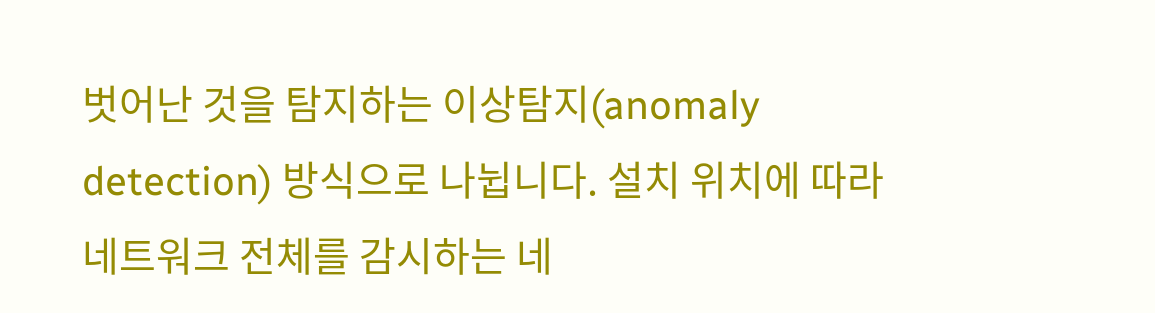벗어난 것을 탐지하는 이상탐지(anomaly detection) 방식으로 나뉩니다. 설치 위치에 따라 네트워크 전체를 감시하는 네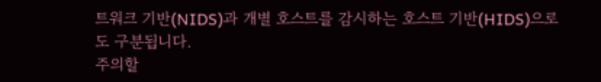트워크 기반(NIDS)과 개별 호스트를 감시하는 호스트 기반(HIDS)으로도 구분됩니다.
주의할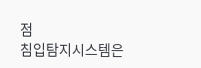점
침입탐지시스템은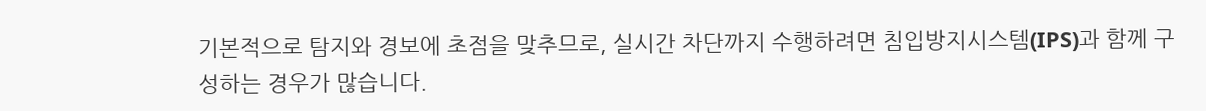기본적으로 탐지와 경보에 초점을 맞추므로, 실시간 차단까지 수행하려면 침입방지시스템(IPS)과 함께 구성하는 경우가 많습니다.